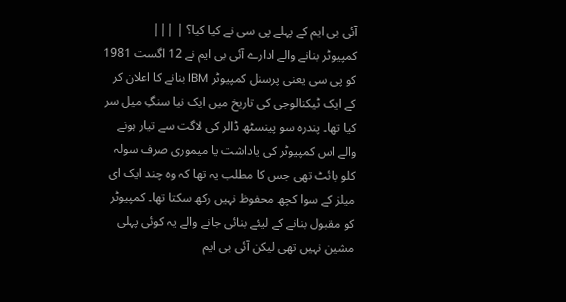آئی بی ایم کے پہلے پی سی نے کیا کیا؟ | |||
کمپیوٹر بنانے والے ادارے آئی بی ایم نے 12 اگست 1981 کو پی سی یعنی پرسنل کمپیوٹر IBM بنانے کا اعلان کر کے ایک ٹیکنالوجی کی تاریخ میں ایک نیا سنگِ میل سر کیا تھا۔ پندرہ سو پینسٹھ ڈالر کی لاگت سے تیار ہونے والے اس کمپیوٹر کی یاداشت یا میموری صرف سولہ کلو بائٹ تھی جس کا مطلب یہ تھا کہ وہ چند ایک ای میلز کے سوا کچھ محفوظ نہیں رکھ سکتا تھا۔ کمپیوٹر کو مقبول بنانے کے لیئے بنائی جانے والے یہ کوئی پہلی مشین نہیں تھی لیکن آئی بی ایم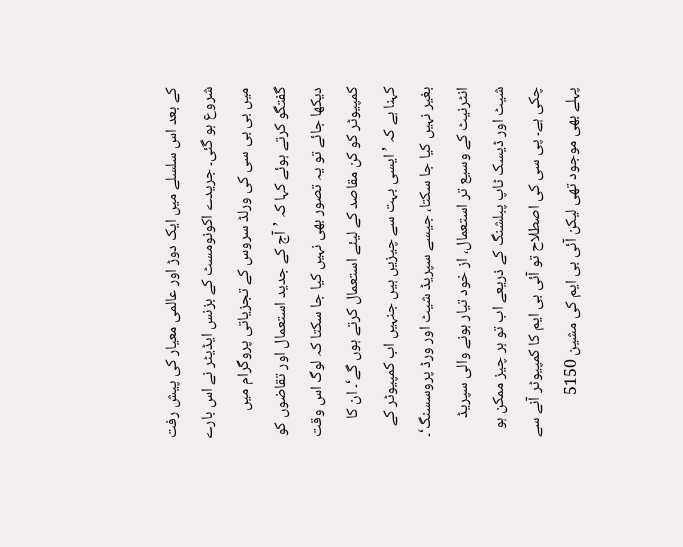کے بعد اس سلسلے میں ایک دوڑ اور عالمی معیار کی پیش رفت شروع ہو گئی۔ جریدے اکونومسٹ کے بزنس ایڈیٹر نے اس بارے میں بی بی سی کی ورلڈ سروس کے تجزیاتی پروگرام میں گفتگو کرتے ہوئے کہا کہ ’آج کے جدید استعمال اور تقاضوں کو دیکھا جائے تو یہ تصور بھی نہیں کیا جا سکتا کہ لوگ اس وقت کمپیوٹر کو کن مقاصد کے لیئے استعمال کرتے ہوں گے‘۔ ان کا کہنا ہے کہ ’ایسی بہت سے چیزیں ہیں جنہیں اب کمپیوٹر کے بغیر نہیں کیا جا سکتا، جیسے سپریڈ شیٹ اور ورڈ پروسسنگ‘۔
انٹرنیٹ کے وسیع تر استعمال، از خود تیار ہونے والی سپریڈ شیٹ اور ڈیسک ٹاپ پبلشنگ کے ذریعے اب تو ہر چیز ممکن ہو چکی ہے۔ پی سی کی اصطلاح تو آئی بی ایم کا کمپیوٹر آنے سے پہلے بھی موجود تھی لیکن آئی بی ایم کی مشین 5150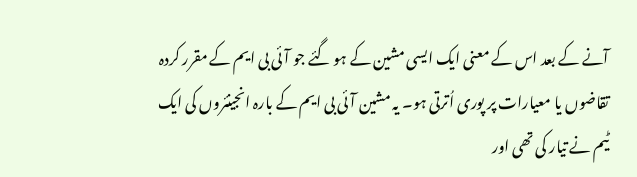آنے کے بعد اس کے معنی ایک ایسی مشین کے ہو گئے جو آئی بی ایم کے مقرر کردہ تقاضوں یا معیارات پر پوری اُترتی ہو۔ یہ مشین آئی بی ایم کے بارہ انجینئروں کی ایک ٹیم نے تیار کی تھی اور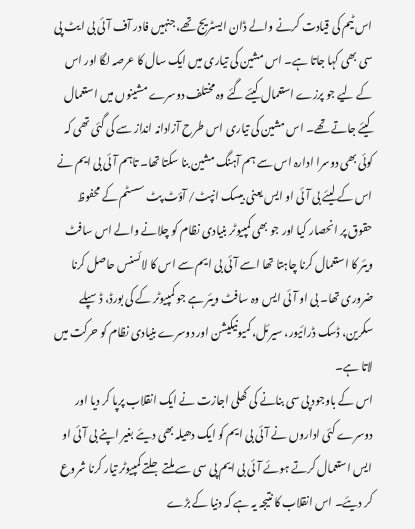اس ٹیم کی قیادت کرنے والے ڈان ایسٹریج تھے، جنہیں فادر آف آئی بی ایٹ پی سی بھی کہا جاتا ہے۔ اس مشین کی تیاری میں ایک سال کا عرصہ لگا اور اس کے لیے جو پرزے استعمال کیئے گئے وہ مختلف دوسرے مشینوں میں استعمال کیئے جاتے تھے۔ اس مشین کی تیاری اس طرح آزادانہ انداز سے کی گئی تھی کہ کوئی بھی دوسرا ادارہ اس سے ہم آہنگ مشین بنا سکتا تھا۔ تاہم آئی بی ایم نے اس کے لیئے بی آئی او ایس یعنی بیسک انپٹ/ آؤٹ پٹ سسٹم کے محفوظ حقوق پر انحصار کیا اور جو بھی کمپیوٹر بنیادی نظام کو چلانے والے اس سافٹ ویئر کا استعمال کرنا چاہتا تھا اسے آئی بی ایم سے اس کا لائسنس حاصل کرنا ضروری تھا۔ بی او آئی ایس وہ سافٹ ویئر ہے جو کمپیوٹر کے کی بورڈ، ڈسپلے سکرین، ڈسک ڈرائیور، سیرئل، کمیونیکیشن اور دوسرے بنیادی نظام کو حرکت میں لاتا ہے۔
اس کے باوجود پی سی بنانے کی کھلی اجازت نے ایک انقلاب پرپا کر دیا اور دوسرے کئی اداروں نے آئی بی ایم کو ایک دھیلہ بھی دیئے بغیر اپنے بی آئی او ایس استعمال کرتے ہوئے آئی بی ایم پی سی سے ملتے جلتے کمپیوٹر تیار کرنا شروع کر دیئے۔ اس انقلاب کا نتیجہ یہ ہے کہ دنیا کے بڑے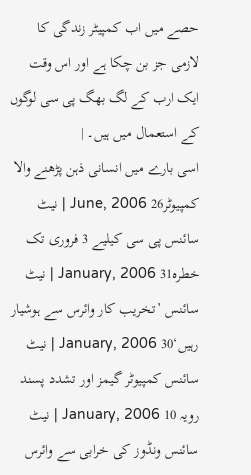حصے میں اب کمپیٹر زندگی کا لازمی جز بن چکا ہے اور اس وقت ایک ارب کے لگ بھگ پی سی لوگوں کے استعمال میں ہیں۔ |
اسی بارے میں انسانی ذہن پڑھنے والا کمپیوٹر26 June, 2006 | نیٹ سائنس پی سی کیلیے 3 فروری تک خطرہ31 January, 2006 | نیٹ سائنس ’تخریب کار وائرس سے ہوشیار رہیں‘30 January, 2006 | نیٹ سائنس کمپیوٹر گیمز اور تشدد پسند رویہ 10 January, 2006 | نیٹ سائنس ونڈوز کی خرابی سے وائرس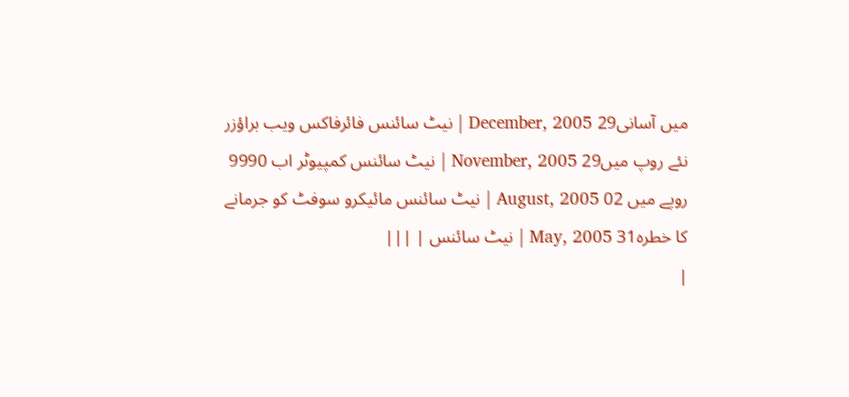میں آسانی29 December, 2005 | نیٹ سائنس فائرفاکس ویب براؤزر نئے روپ میں29 November, 2005 | نیٹ سائنس کمپیوٹر اب 9990 روپے میں 02 August, 2005 | نیٹ سائنس مائیکرو سوفٹ کو جرمانے کا خطرہ31 May, 2005 | نیٹ سائنس | |||
|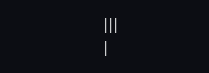|||
|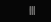|||